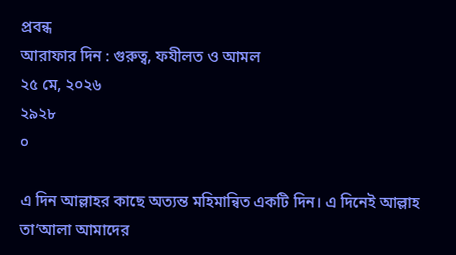প্রবন্ধ
আরাফার দিন : গুরুত্ব, ফযীলত ও আমল
২৫ মে, ২০২৬
২৯২৮
০

এ দিন আল্লাহর কাছে অত্যন্ত মহিমান্বিত একটি দিন। এ দিনেই আল্লাহ তা‘আলা আমাদের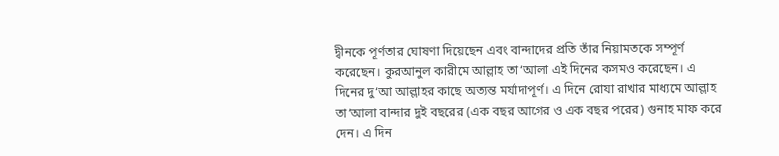দ্বীনকে পূর্ণতার ঘোষণা দিয়েছেন এবং বান্দাদের প্রতি তাঁর নিয়ামতকে সম্পূর্ণ করেছেন। কুরআনুল কারীমে আল্লাহ তা‘আলা এই দিনের কসমও করেছেন। এ দিনের দু‘আ আল্লাহর কাছে অত্যন্ত মর্যাদাপূর্ণ। এ দিনে রোযা রাখার মাধ্যমে আল্লাহ তা‘আলা বান্দার দুই বছরের (এক বছর আগের ও এক বছর পরের) গুনাহ মাফ করে দেন। এ দিন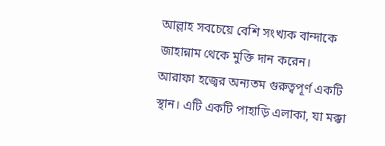আল্লাহ সবচেয়ে বেশি সংখ্যক বান্দাকে জাহান্নাম থেকে মুক্তি দান করেন।
আরাফা হজ্বের অন্যতম গুরুত্বপূর্ণ একটি স্থান। এটি একটি পাহাড়ি এলাকা, যা মক্কা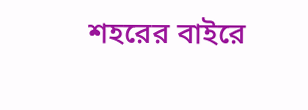শহরের বাইরে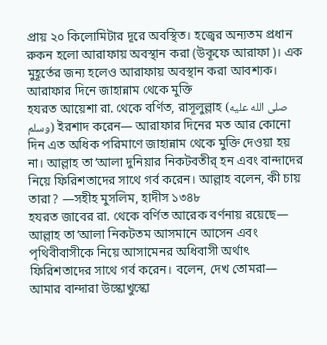প্রায় ২০ কিলোমিটার দূরে অবস্থিত। হজ্বের অন্যতম প্রধান রুকন হলো আরাফায় অবস্থান করা (উকূফে আরাফা)। এক মুহূর্তের জন্য হলেও আরাফায় অবস্থান করা আবশ্যক।
আরাফার দিনে জাহান্নাম থেকে মুক্তি
হযরত আয়েশা রা. থেকে বর্ণিত, রাসূলুল্লাহ (صلى الله عليه وسلم) ইরশাদ করেন— আরাফার দিনের মত আর কোনো দিন এত অধিক পরিমাণে জাহান্নাম থেকে মুক্তি দেওয়া হয় না। আল্লাহ তা‘আলা দুনিয়ার নিকটবতীর্ হন এবং বান্দাদের নিয়ে ফিরিশতাদের সাথে গর্ব করেন। আল্লাহ বলেন, কী চায় তারা? —সহীহ মুসলিম, হাদীস ১৩৪৮
হযরত জাবের রা. থেকে বর্ণিত আরেক বর্ণনায় রয়েছে— আল্লাহ তা‘আলা নিকটতম আসমানে আসেন এবং পৃথিবীবাসীকে নিয়ে আসামেনর অধিবাসী অর্থাৎ ফিরিশতাদের সাথে গর্ব করেন। বলেন, দেখ তোমরা— আমার বান্দারা উস্কোখুস্কো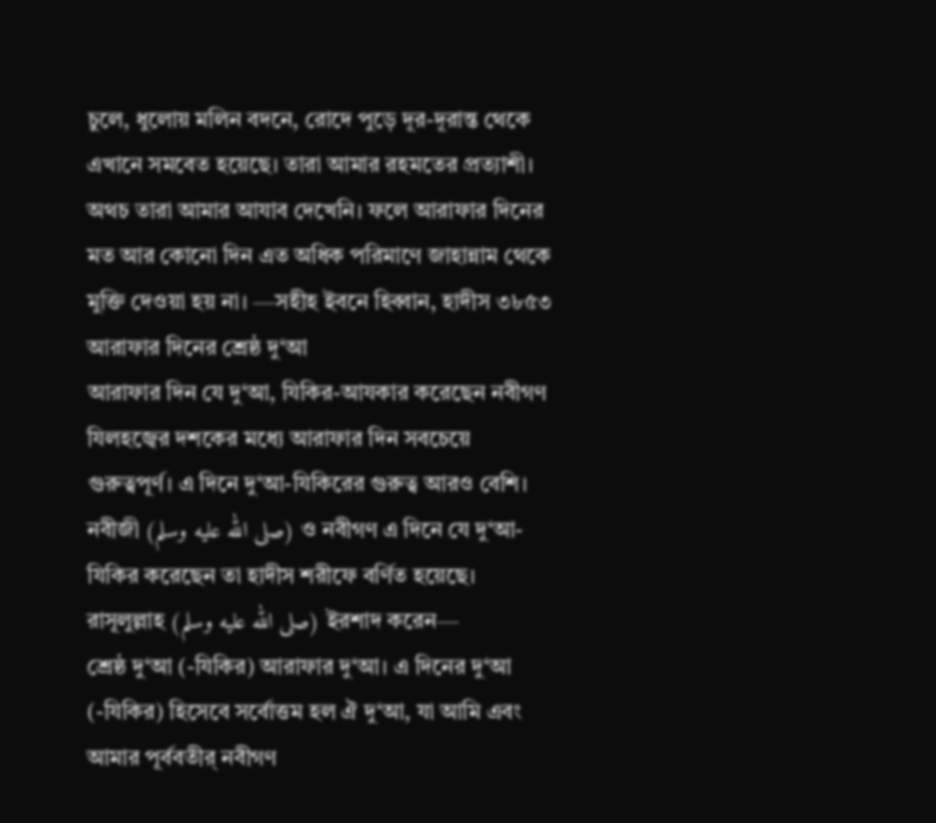চুলে, ধুলোয় মলিন বদনে, রোদে পুড়ে দূর-দূরান্ত থেকে এখানে সমবেত হয়েছে। তারা আমার রহমতের প্রত্যাশী। অথচ তারা আমার আযাব দেখেনি। ফলে আরাফার দিনের মত আর কোনো দিন এত অধিক পরিমাণে জাহান্নাম থেকে মুক্তি দেওয়া হয় না। —সহীহ ইবনে হিব্বান, হাদীস ৩৮৫৩
আরাফার দিনের শ্রেষ্ঠ দু‘আ
আরাফার দিন যে দু‘আ, যিকির-আযকার করেছেন নবীগণ
যিলহজ্বের দশকের মধ্যে আরাফার দিন সবচেয়ে গুরুত্বপূর্ণ। এ দিনে দু‘আ-যিকিরের গুরুত্ব আরও বেশি। নবীজী (صلى الله عليه وسلم) ও নবীগণ এ দিনে যে দু‘আ-যিকির করেছেন তা হাদীস শরীফে বর্ণিত হয়েছে। রাসূলুল্লাহ (صلى الله عليه وسلم) ইরশাদ করেন—
শ্রেষ্ঠ দু‘আ (-যিকির) আরাফার দু‘আ। এ দিনের দু‘আ (-যিকির) হিসেবে সর্বোত্তম হল ঐ দু‘আ, যা আমি এবং আমার পূর্ববতীর্ নবীগণ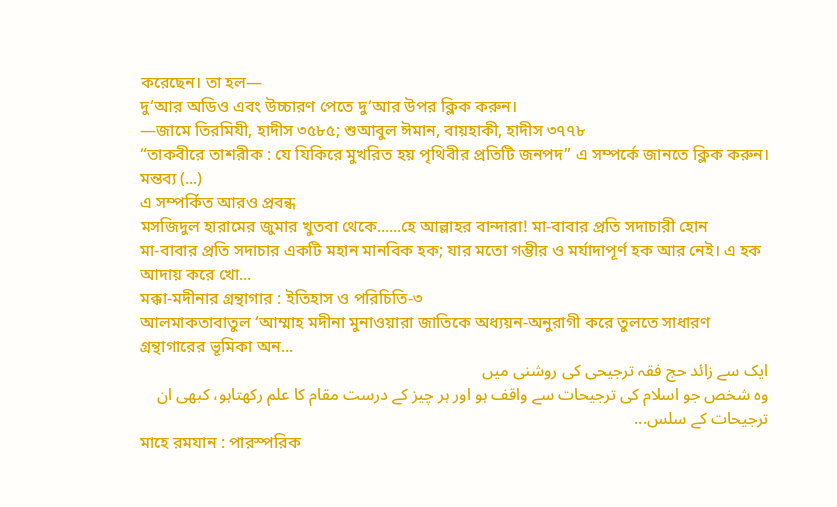করেছেন। তা হল—
দু‘আর অডিও এবং উচ্চারণ পেতে দু‘আর উপর ক্লিক করুন।
—জামে তিরমিযী, হাদীস ৩৫৮৫; শুআবুল ঈমান, বায়হাকী, হাদীস ৩৭৭৮
“তাকবীরে তাশরীক : যে যিকিরে মুখরিত হয় পৃথিবীর প্রতিটি জনপদ” এ সম্পর্কে জানতে ক্লিক করুন।
মন্তব্য (...)
এ সম্পর্কিত আরও প্রবন্ধ
মসজিদুল হারামের জুমার খুতবা থেকে......হে আল্লাহর বান্দারা! মা-বাবার প্রতি সদাচারী হোন
মা-বাবার প্রতি সদাচার একটি মহান মানবিক হক; যার মতো গম্ভীর ও মর্যাদাপূর্ণ হক আর নেই। এ হক আদায় করে খো...
মক্কা-মদীনার গ্রন্থাগার : ইতিহাস ও পরিচিতি-৩
আলমাকতাবাতুল ‘আম্মাহ মদীনা মুনাওয়ারা জাতিকে অধ্যয়ন-অনুরাগী করে তুলতে সাধারণ গ্রন্থাগারের ভূমিকা অন...
ایک سے زائد حج فقہ ترجیحی کی روشنی میں
وہ شخص جو اسلام کی ترجیحات سے واقف ہو اور ہر چیز کے درست مقام کا علم رکھتاہو، کبھی ان ترجیحات کے سلس...
মাহে রমযান : পারস্পরিক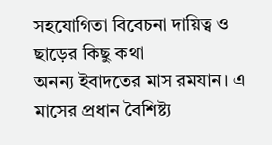সহযোগিতা বিবেচনা দায়িত্ব ও ছাড়ের কিছু কথা
অনন্য ইবাদতের মাস রমযান। এ মাসের প্রধান বৈশিষ্ট্য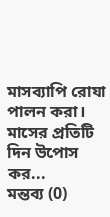মাসব্যাপি রোযা পালন করা। মাসের প্রতিটি দিন উপোস কর...
মন্তব্য (0)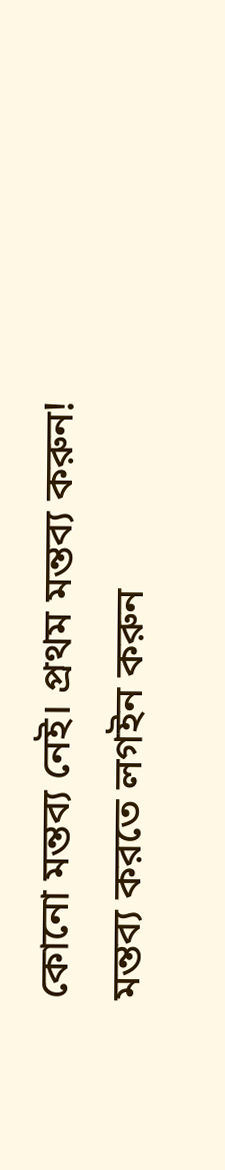কোনো মন্তব্য নেই। প্রথম মন্তব্য করুন!
মন্তব্য করতে লগইন করুন